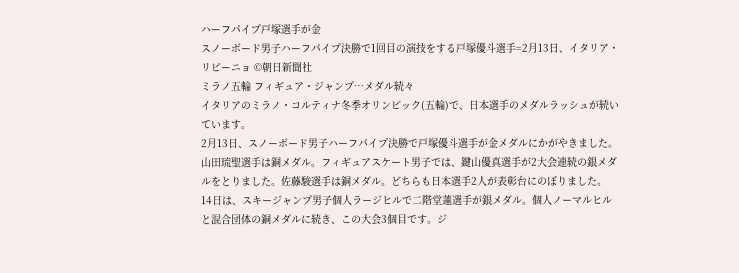ハーフパイプ戸塚選手が金
スノーボード男子ハーフパイプ決勝で1回目の演技をする戸塚優斗選手=2月13日、イタリア・リビーニョ ©朝日新聞社
ミラノ五輪 フィギュア・ジャンプ…メダル続々
イタリアのミラノ・コルティナ冬季オリンピック(五輪)で、日本選手のメダルラッシュが続いています。
2月13日、スノーボード男子ハーフパイプ決勝で戸塚優斗選手が金メダルにかがやきました。山田琉聖選手は銅メダル。フィギュアスケート男子では、鍵山優真選手が2大会連続の銀メダルをとりました。佐藤駿選手は銅メダル。どちらも日本選手2人が表彰台にのぼりました。
14日は、スキージャンプ男子個人ラージヒルで二階堂蓮選手が銀メダル。個人ノーマルヒルと混合団体の銅メダルに続き、この大会3個目です。ジ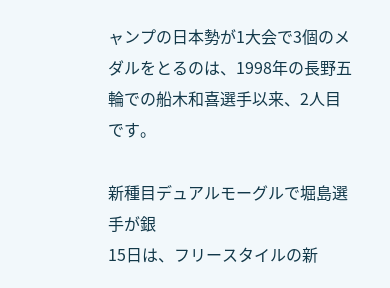ャンプの日本勢が1大会で3個のメダルをとるのは、1998年の長野五輪での船木和喜選手以来、2人目です。

新種目デュアルモーグルで堀島選手が銀
15日は、フリースタイルの新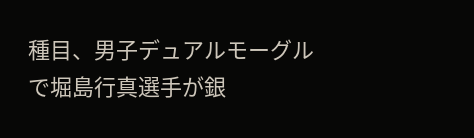種目、男子デュアルモーグルで堀島行真選手が銀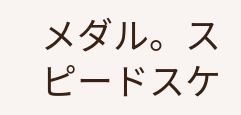メダル。スピードスケ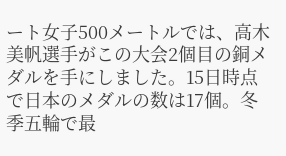ート女子500メートルでは、高木美帆選手がこの大会2個目の銅メダルを手にしました。15日時点で日本のメダルの数は17個。冬季五輪で最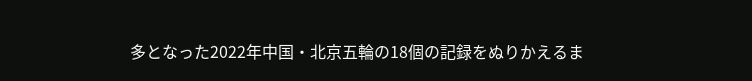多となった2022年中国・北京五輪の18個の記録をぬりかえるま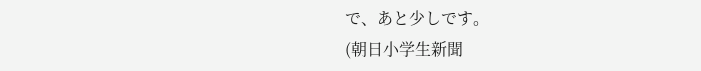で、あと少しです。
(朝日小学生新聞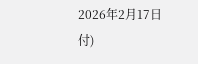2026年2月17日付)